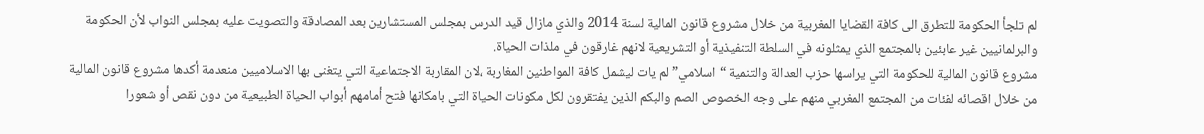لم تلجأ الحكومة للتطرق الى كافة القضايا المغربية من خلال مشروع قانون المالية لسنة 2014 والذي مازال قيد الدرس بمجلس المستشارين بعد المصادقة والتصويت عليه بمجلس النواب لأن الحكومة والبرلمانيين غير عابئين بالمجتمع الذي يمثلونه في السلطة التنفيذية أو التشريعية لانهم غارقون في ملذات الحياة.
مشروع قانون المالية للحكومة التي يراسها حزب العدالة والتنمية “اسلامي” لم يات ليشمل كافة المواطنين المغاربة ،لان المقاربة الاجتماعية التي يتغنى بها الاسلاميين منعدمة أكدها مشروع قانون المالية من خلال اقصائه لفئات من المجتمع المغربي منهم على وجه الخصوص الصم والبكم الذين يفتقرون لكل مكونات الحياة التي بامكانها فتح أمامهم أبواب الحياة الطبيعية من دون نقص أو شعورا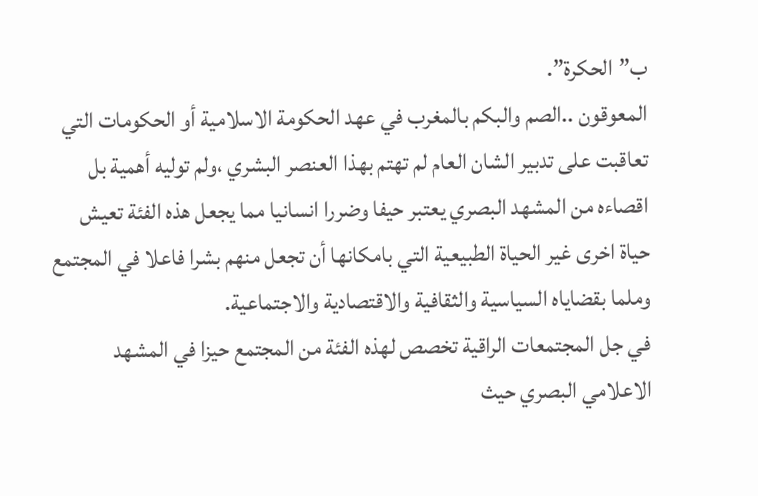ب”الحكرة”.
المعوقون ..الصم والبكم بالمغرب في عهد الحكومة الاسلامية أو الحكومات التي تعاقبت على تدبير الشان العام لم تهتم بهذا العنصر البشري ،ولم توليه أهمية بل اقصاءه من المشهد البصري يعتبر حيفا وضررا انسانيا مما يجعل هذه الفئة تعيش حياة اخرى غير الحياة الطبيعية التي بامكانها أن تجعل منهم بشرا فاعلا في المجتمع وملما بقضاياه السياسية والثقافية والاقتصادية والاجتماعية.
في جل المجتمعات الراقية تخصص لهذه الفئة من المجتمع حيزا في المشهد الاعلامي البصري حيث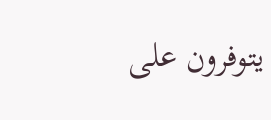يتوفرون على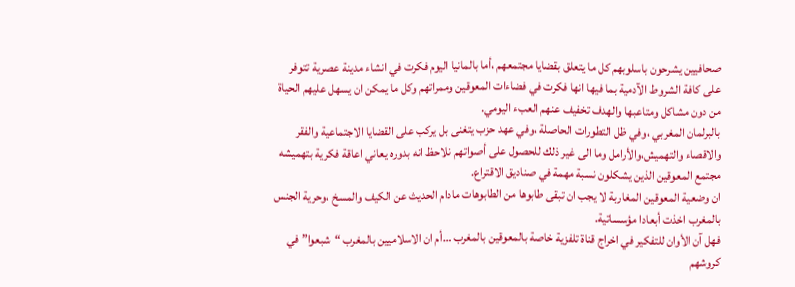صحافيين يشرحون باسلوبهم كل ما يتعلق بقضايا مجتمعهم ،أما بالمانيا اليوم فكرت في انشاء مدينة عصرية تتوفر على كافة الشروط الآدمية بما فيها انها فكرت في فضاءات المعوقين وممراتهم وكل ما يمكن ان يسهل عليهم الحياة من دون مشاكل ومتاعبها والهدف تخفيف عنهم العبء اليومي.
بالبرلمان المغربي ،وفي ظل التطورات الحاصلة ،وفي عهد حزب يتغنى بل يركب على القضايا الاجتماعية والفقر والاقصاء والتهميش،والأرامل وما الى غير ذلك للحصول على أصواتهم نلاحظ انه بدوره يعاني اعاقة فكرية بتهميشه مجتمع المعوقين الذين يشكلون نسبة مهمة في صناديق الاقتراع.
ان وضعية المعوقين المغاربة لا يجب ان تبقى طابوها من الطابوهات مادام الحديث عن الكيف والمسخ ،وحرية الجنس بالمغرب اخذت أبعادا مؤسساتية.
فهل آن الأوان للتفكير في اخراج قناة تلفزية خاصة بالمعوقين بالمغرب …أم ان الاسلاميين بالمغرب “شبعوا” في كروشهم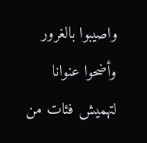واصيبوا بالغرور وأضحوا عنوانا لتهميش فئات من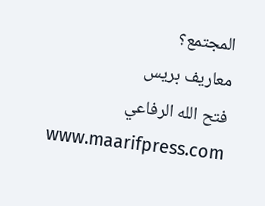المجتمع؟
معاريف بريس
فتح الله الرفاعي
www.maarifpress.com